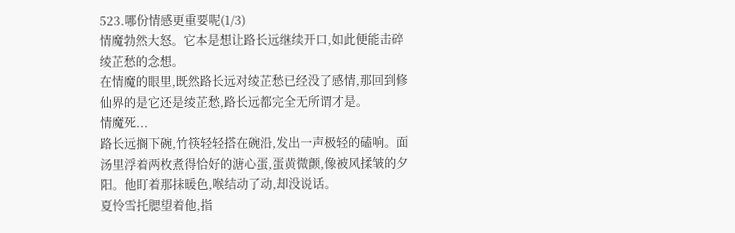523.哪份情感更重要呢(1/3)
情魔勃然大怒。它本是想让路长远继续开口,如此便能击碎绫芷愁的念想。
在情魔的眼里,既然路长远对绫芷愁已经没了感情,那回到修仙界的是它还是绫芷愁,路长远都完全无所谓才是。
情魔死...
路长远搁下碗,竹筷轻轻搭在碗沿,发出一声极轻的磕响。面汤里浮着两枚煮得恰好的溏心蛋,蛋黄微颤,像被风揉皱的夕阳。他盯着那抹暖色,喉结动了动,却没说话。
夏怜雪托腮望着他,指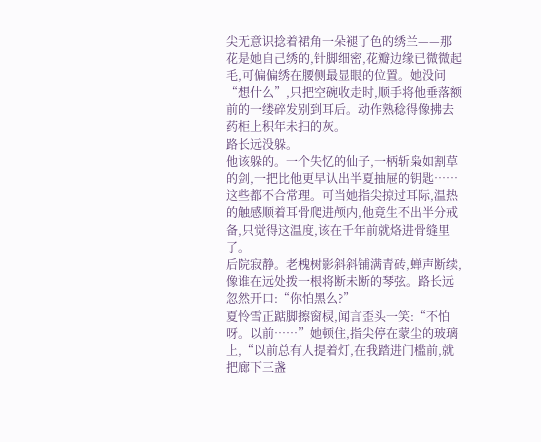尖无意识捻着裙角一朵褪了色的绣兰——那花是她自己绣的,针脚细密,花瓣边缘已微微起毛,可偏偏绣在腰侧最显眼的位置。她没问“想什么”,只把空碗收走时,顺手将他垂落额前的一缕碎发别到耳后。动作熟稔得像拂去药柜上积年未扫的灰。
路长远没躲。
他该躲的。一个失忆的仙子,一柄斩枭如割草的剑,一把比他更早认出半夏抽屉的钥匙……这些都不合常理。可当她指尖掠过耳际,温热的触感顺着耳骨爬进颅内,他竟生不出半分戒备,只觉得这温度,该在千年前就烙进骨缝里了。
后院寂静。老槐树影斜斜铺满青砖,蝉声断续,像谁在远处拨一根将断未断的琴弦。路长远忽然开口:“你怕黑么?”
夏怜雪正踮脚擦窗棂,闻言歪头一笑:“不怕呀。以前……”她顿住,指尖停在蒙尘的玻璃上,“以前总有人提着灯,在我踏进门槛前,就把廊下三盏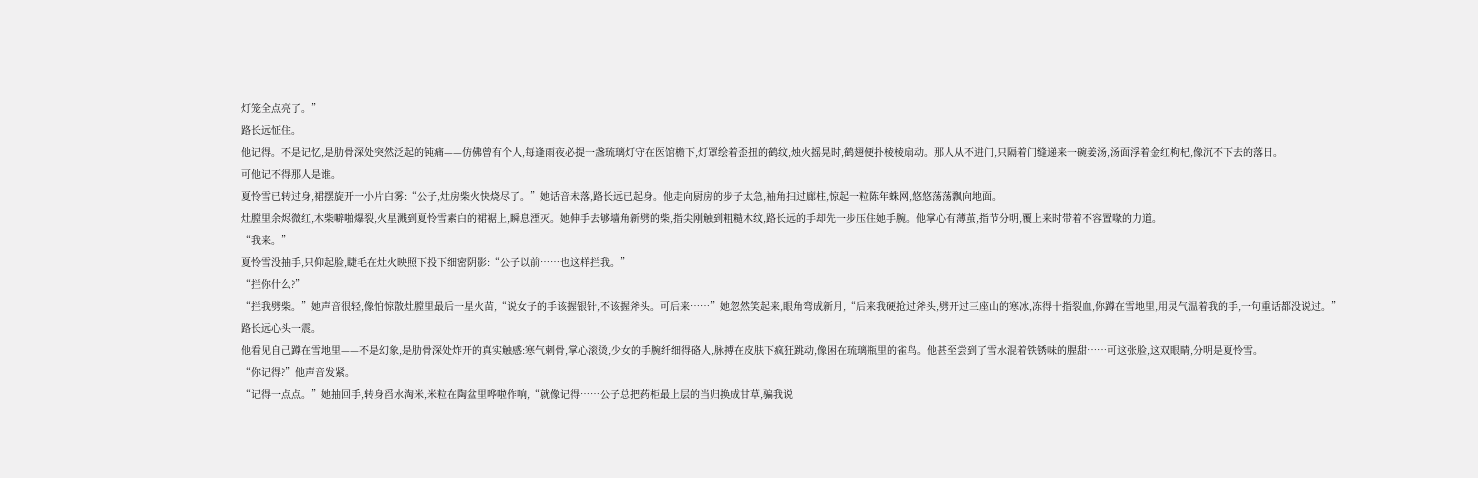灯笼全点亮了。”
路长远怔住。
他记得。不是记忆,是肋骨深处突然泛起的钝痛——仿佛曾有个人,每逢雨夜必提一盏琉璃灯守在医馆檐下,灯罩绘着歪扭的鹤纹,烛火摇晃时,鹤翅便扑棱棱扇动。那人从不进门,只隔着门缝递来一碗姜汤,汤面浮着金红枸杞,像沉不下去的落日。
可他记不得那人是谁。
夏怜雪已转过身,裙摆旋开一小片白雾:“公子,灶房柴火快烧尽了。”她话音未落,路长远已起身。他走向厨房的步子太急,袖角扫过廊柱,惊起一粒陈年蛛网,悠悠荡荡飘向地面。
灶膛里余烬微红,木柴噼啪爆裂,火星溅到夏怜雪素白的裙裾上,瞬息湮灭。她伸手去够墙角新劈的柴,指尖刚触到粗糙木纹,路长远的手却先一步压住她手腕。他掌心有薄茧,指节分明,覆上来时带着不容置喙的力道。
“我来。”
夏怜雪没抽手,只仰起脸,睫毛在灶火映照下投下细密阴影:“公子以前……也这样拦我。”
“拦你什么?”
“拦我劈柴。”她声音很轻,像怕惊散灶膛里最后一星火苗,“说女子的手该握银针,不该握斧头。可后来……”她忽然笑起来,眼角弯成新月,“后来我硬抢过斧头,劈开过三座山的寒冰,冻得十指裂血,你蹲在雪地里,用灵气温着我的手,一句重话都没说过。”
路长远心头一震。
他看见自己蹲在雪地里——不是幻象,是肋骨深处炸开的真实触感:寒气刺骨,掌心滚烫,少女的手腕纤细得硌人,脉搏在皮肤下疯狂跳动,像困在琉璃瓶里的雀鸟。他甚至尝到了雪水混着铁锈味的腥甜……可这张脸,这双眼睛,分明是夏怜雪。
“你记得?”他声音发紧。
“记得一点点。”她抽回手,转身舀水淘米,米粒在陶盆里哗啦作响,“就像记得……公子总把药柜最上层的当归换成甘草,骗我说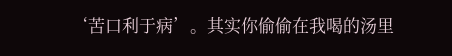‘苦口利于病’。其实你偷偷在我喝的汤里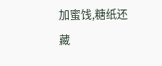加蜜饯,糖纸还藏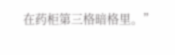在药柜第三格暗格里。”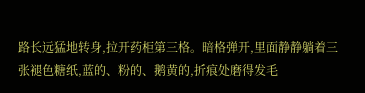路长远猛地转身,拉开药柜第三格。暗格弹开,里面静静躺着三张褪色糖纸,蓝的、粉的、鹅黄的,折痕处磨得发毛